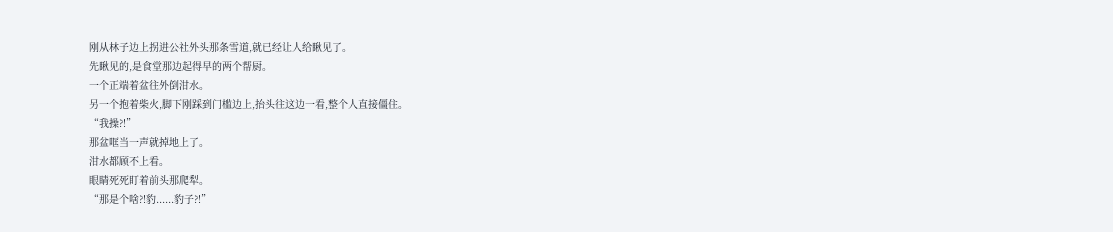刚从林子边上拐进公社外头那条雪道,就已经让人给瞅见了。
先瞅见的,是食堂那边起得早的两个帮厨。
一个正端着盆往外倒泔水。
另一个抱着柴火,脚下刚踩到门槛边上,抬头往这边一看,整个人直接僵住。
“我操?!”
那盆哐当一声就掉地上了。
泔水都顾不上看。
眼睛死死盯着前头那爬犁。
“那是个啥?!豹......豹子?!”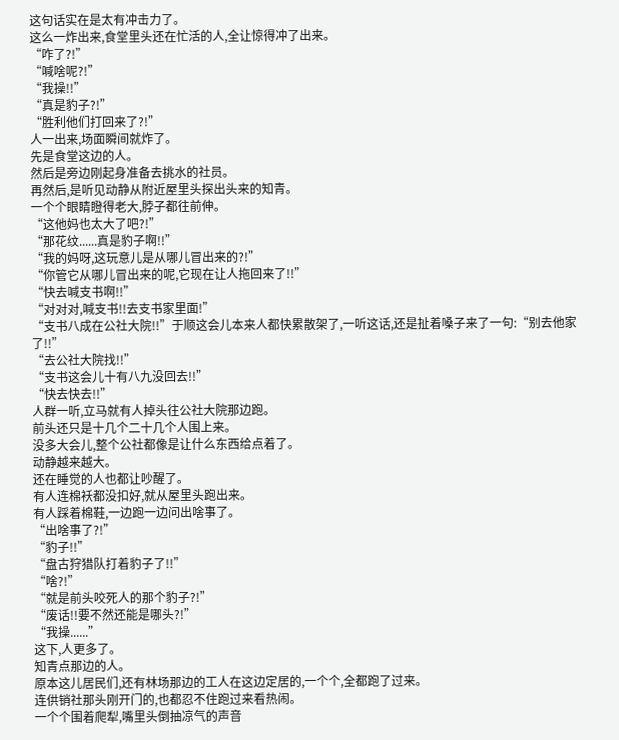这句话实在是太有冲击力了。
这么一炸出来,食堂里头还在忙活的人,全让惊得冲了出来。
“咋了?!”
“喊啥呢?!”
“我操!!”
“真是豹子?!”
“胜利他们打回来了?!”
人一出来,场面瞬间就炸了。
先是食堂这边的人。
然后是旁边刚起身准备去挑水的社员。
再然后,是听见动静从附近屋里头探出头来的知青。
一个个眼睛瞪得老大,脖子都往前伸。
“这他妈也太大了吧?!”
“那花纹......真是豹子啊!!”
“我的妈呀,这玩意儿是从哪儿冒出来的?!”
“你管它从哪儿冒出来的呢,它现在让人拖回来了!!”
“快去喊支书啊!!”
“对对对,喊支书!!去支书家里面!”
“支书八成在公社大院!!”于顺这会儿本来人都快累散架了,一听这话,还是扯着嗓子来了一句:“别去他家了!!”
“去公社大院找!!”
“支书这会儿十有八九没回去!!”
“快去快去!!”
人群一听,立马就有人掉头往公社大院那边跑。
前头还只是十几个二十几个人围上来。
没多大会儿,整个公社都像是让什么东西给点着了。
动静越来越大。
还在睡觉的人也都让吵醒了。
有人连棉袄都没扣好,就从屋里头跑出来。
有人踩着棉鞋,一边跑一边问出啥事了。
“出啥事了?!”
“豹子!!”
“盘古狩猎队打着豹子了!!”
“啥?!”
“就是前头咬死人的那个豹子?!”
“废话!!要不然还能是哪头?!”
“我操......”
这下,人更多了。
知青点那边的人。
原本这儿居民们,还有林场那边的工人在这边定居的,一个个,全都跑了过来。
连供销社那头刚开门的,也都忍不住跑过来看热闹。
一个个围着爬犁,嘴里头倒抽凉气的声音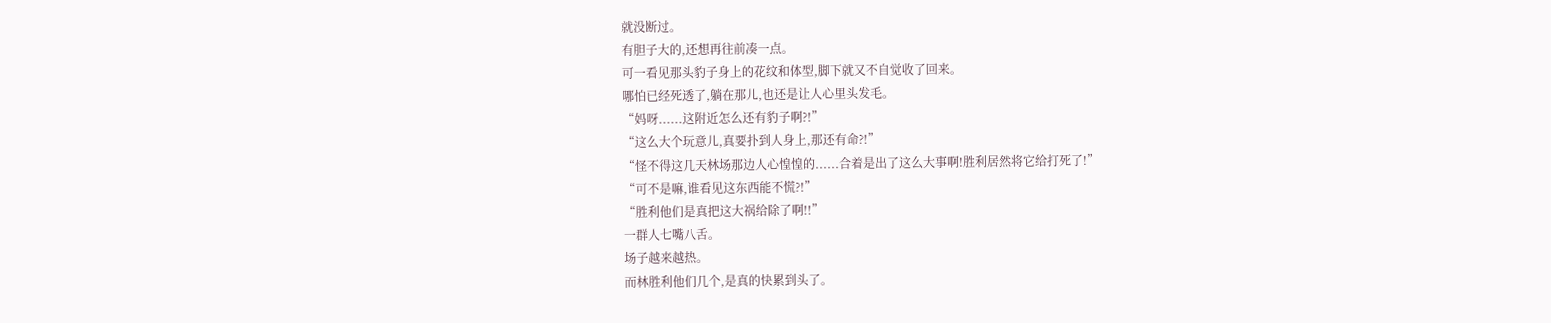就没断过。
有胆子大的,还想再往前凑一点。
可一看见那头豹子身上的花纹和体型,脚下就又不自觉收了回来。
哪怕已经死透了,躺在那儿,也还是让人心里头发毛。
“妈呀......这附近怎么还有豹子啊?!”
“这么大个玩意儿,真要扑到人身上,那还有命?!”
“怪不得这几天林场那边人心惶惶的......合着是出了这么大事啊!胜利居然将它给打死了!”
“可不是嘛,谁看见这东西能不慌?!”
“胜利他们是真把这大祸给除了啊!!”
一群人七嘴八舌。
场子越来越热。
而林胜利他们几个,是真的快累到头了。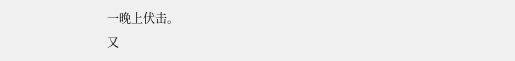一晚上伏击。
又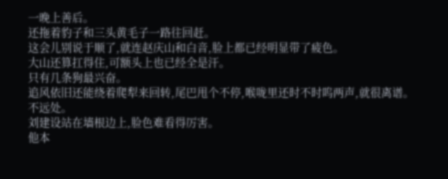一晚上善后。
还拖着豹子和三头黄毛子一路往回赶。
这会儿别说于顺了,就连赵庆山和白音,脸上都已经明显带了疲色。
大山还算扛得住,可额头上也已经全是汗。
只有几条狗最兴奋。
追风依旧还能绕着爬犁来回转,尾巴甩个不停,喉咙里还时不时呜两声,就很离谱。
不远处。
刘建设站在墙根边上,脸色难看得厉害。
他本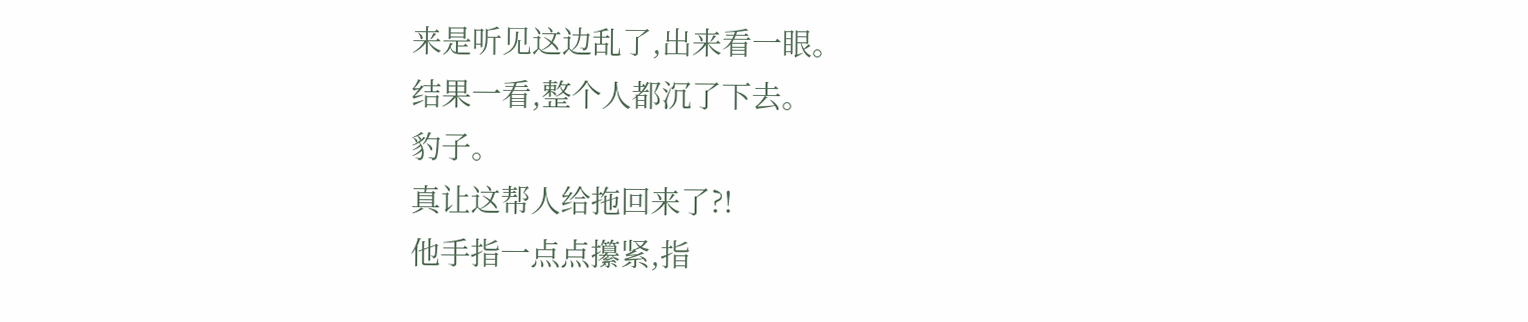来是听见这边乱了,出来看一眼。
结果一看,整个人都沉了下去。
豹子。
真让这帮人给拖回来了?!
他手指一点点攥紧,指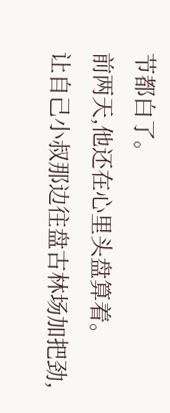节都白了。
前两天,他还在心里头盘算着。
让自己小叔那边往盘古林场加把劲,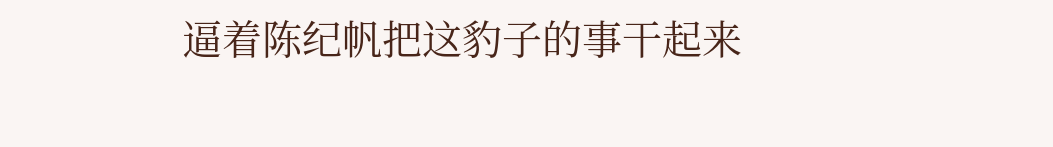逼着陈纪帆把这豹子的事干起来